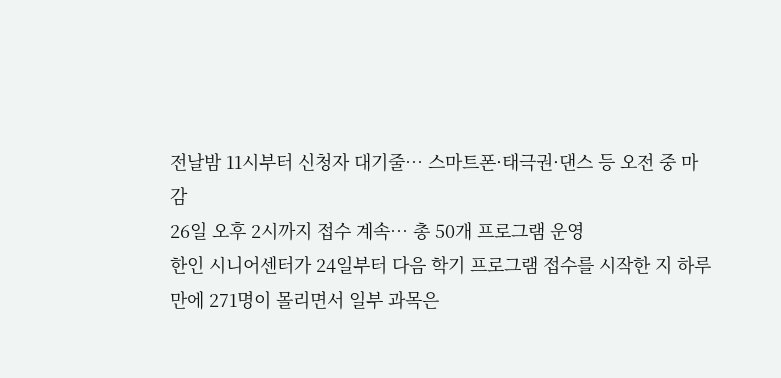전날밤 11시부터 신청자 대기줄… 스마트폰·태극권·댄스 등 오전 중 마감
26일 오후 2시까지 접수 계속… 총 50개 프로그램 운영
한인 시니어센터가 24일부터 다음 학기 프로그램 접수를 시작한 지 하루 만에 271명이 몰리면서 일부 과목은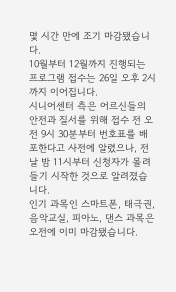몇 시간 만에 조기 마감됐습니다.
10월부터 12월까지 진행되는 프로그램 접수는 26일 오후 2시까지 이어집니다.
시니어센터 측은 어르신들의 안전과 질서를 위해 접수 전 오전 9시 30분부터 번호표를 배포한다고 사전에 알렸으나, 전날 밤 11시부터 신청자가 몰려들기 시작한 것으로 알려졌습니다.
인기 과목인 스마트폰, 태극권, 음악교실, 피아노, 댄스 과목은 오전에 이미 마감됐습니다.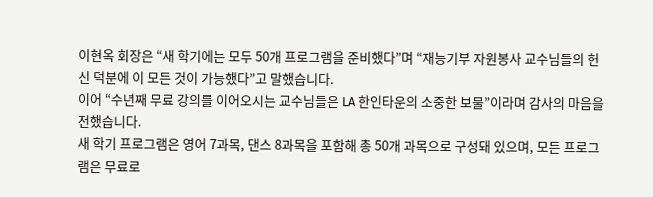이현옥 회장은 “새 학기에는 모두 50개 프로그램을 준비했다”며 “재능기부 자원봉사 교수님들의 헌신 덕분에 이 모든 것이 가능했다”고 말했습니다.
이어 “수년째 무료 강의를 이어오시는 교수님들은 LA 한인타운의 소중한 보물”이라며 감사의 마음을 전했습니다.
새 학기 프로그램은 영어 7과목, 댄스 8과목을 포함해 총 50개 과목으로 구성돼 있으며, 모든 프로그램은 무료로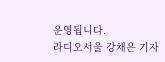운영됩니다.
라디오서울 강채은 기자